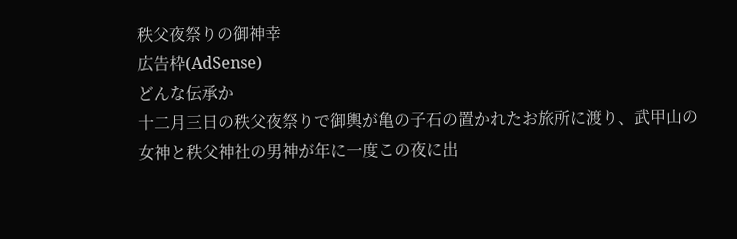秩父夜祭りの御神幸
広告枠(AdSense)
どんな伝承か
十二月三日の秩父夜祭りで御輿が亀の子石の置かれたお旅所に渡り、武甲山の女神と秩父神社の男神が年に一度この夜に出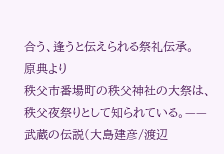合う、逢うと伝えられる祭礼伝承。
原典より
秩父市番場町の秩父神社の大祭は、秩父夜祭りとして知られている。—— 武蔵の伝説(大島建彦/渡辺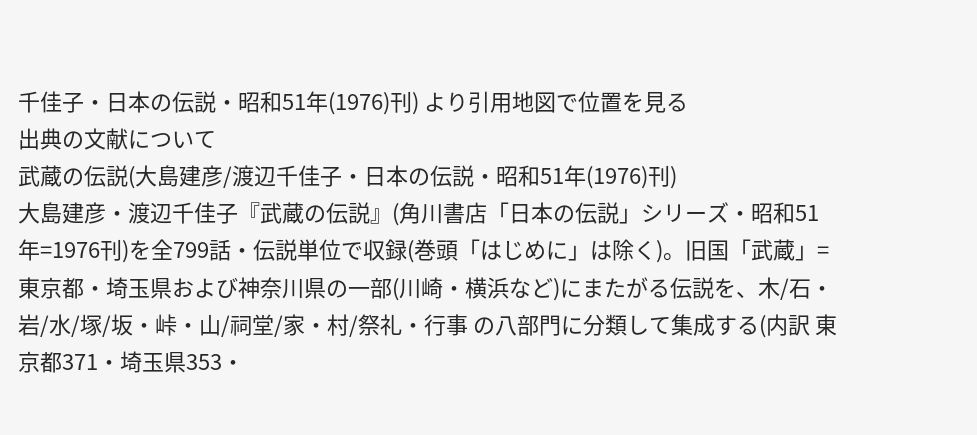千佳子・日本の伝説・昭和51年(1976)刊) より引用地図で位置を見る
出典の文献について
武蔵の伝説(大島建彦/渡辺千佳子・日本の伝説・昭和51年(1976)刊)
大島建彦・渡辺千佳子『武蔵の伝説』(角川書店「日本の伝説」シリーズ・昭和51年=1976刊)を全799話・伝説単位で収録(巻頭「はじめに」は除く)。旧国「武蔵」=東京都・埼玉県および神奈川県の一部(川崎・横浜など)にまたがる伝説を、木/石・岩/水/塚/坂・峠・山/祠堂/家・村/祭礼・行事 の八部門に分類して集成する(内訳 東京都371・埼玉県353・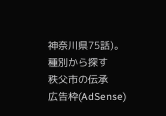神奈川県75話)。
種別から探す
秩父市の伝承
広告枠(AdSense)